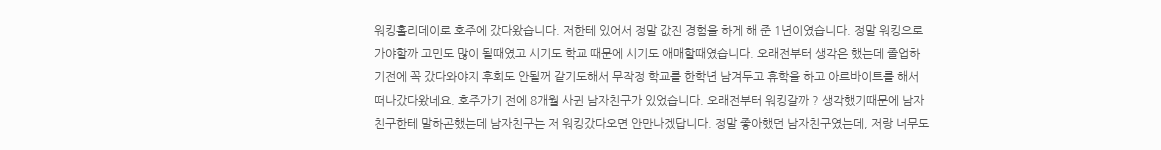워킹홀리데이로 호주에 갔다왔습니다. 저한테 있어서 정말 값진 경험을 하게 해 준 1년이였습니다. 정말 워킹으로 가야할까 고민도 많이 될때였고 시기도 학교 때문에 시기도 애매할때였습니다. 오래전부터 생각은 했는데 졸업하기전에 꼭 갔다와야지 후회도 안될꺼 같기도해서 무작정 학교를 한학년 남겨두고 휴학을 하고 아르바이트를 해서 떠나갔다왔네요. 호주가기 전에 8개월 사귄 남자친구가 있었습니다. 오래전부터 워킹갈까 ? 생각했기때문에 남자친구한테 말하곤했는데 남자친구는 저 워킹갔다오면 안만나겠답니다. 정말 좋아했던 남자친구였는데, 저랑 너무도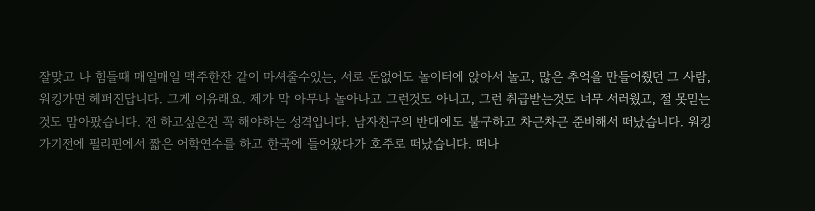잘맞고 나 힘들때 매일매일 맥주한잔 같이 마셔줄수있는, 서로 돈없어도 놀이터에 앉아서 놀고, 많은 추억을 만들어줬던 그 사람, 워킹가면 헤퍼진답니다. 그게 이유래요. 제가 막 아무나 놀아나고 그런것도 아니고, 그런 취급받는것도 너무 서러웠고, 절 못믿는것도 맘아팠습니다. 전 하고싶은건 꼭 해야하는 성격입니다. 남자친구의 반대에도 불구하고 차근차근 준비해서 떠났습니다. 워킹가기전에 필리핀에서 짧은 어학연수를 하고 한국에 들어왔다가 호주로 떠났습니다. 떠나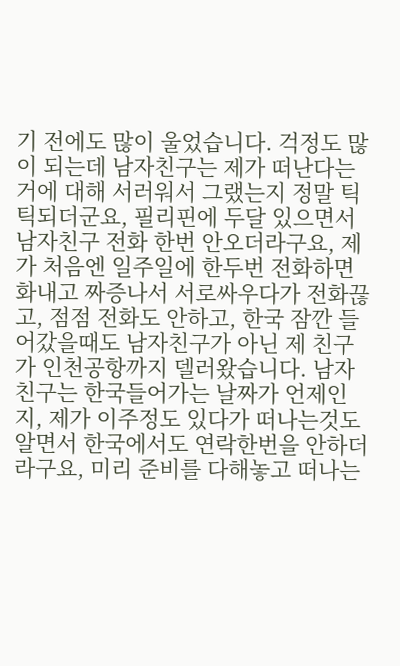기 전에도 많이 울었습니다. 걱정도 많이 되는데 남자친구는 제가 떠난다는거에 대해 서러워서 그랬는지 정말 틱틱되더군요, 필리핀에 두달 있으면서 남자친구 전화 한번 안오더라구요, 제가 처음엔 일주일에 한두번 전화하면 화내고 짜증나서 서로싸우다가 전화끊고, 점점 전화도 안하고, 한국 잠깐 들어갔을때도 남자친구가 아닌 제 친구가 인천공항까지 델러왔습니다. 남자친구는 한국들어가는 날짜가 언제인지, 제가 이주정도 있다가 떠나는것도 알면서 한국에서도 연락한번을 안하더라구요, 미리 준비를 다해놓고 떠나는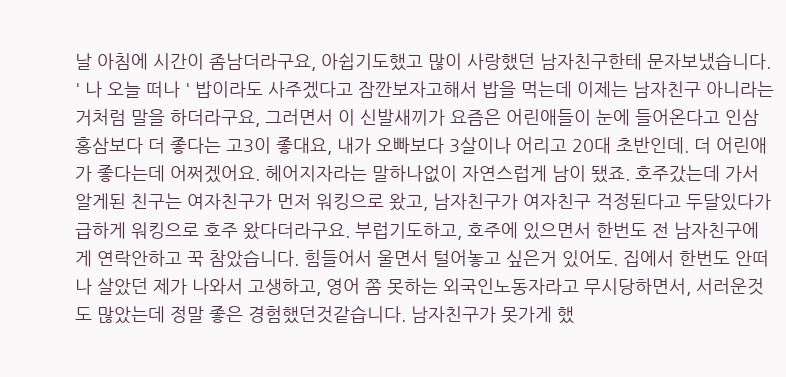날 아침에 시간이 좀남더라구요, 아쉽기도했고 많이 사랑했던 남자친구한테 문자보냈습니다. ' 나 오늘 떠나 ' 밥이라도 사주겠다고 잠깐보자고해서 밥을 먹는데 이제는 남자친구 아니라는거처럼 말을 하더라구요, 그러면서 이 신발새끼가 요즘은 어린애들이 눈에 들어온다고 인삼홍삼보다 더 좋다는 고3이 좋대요, 내가 오빠보다 3살이나 어리고 20대 초반인데. 더 어린애가 좋다는데 어쩌겠어요. 헤어지자라는 말하나없이 자연스럽게 남이 됐죠. 호주갔는데 가서 알게된 친구는 여자친구가 먼저 워킹으로 왔고, 남자친구가 여자친구 걱정된다고 두달있다가 급하게 워킹으로 호주 왔다더라구요. 부럽기도하고, 호주에 있으면서 한번도 전 남자친구에게 연락안하고 꾹 참았습니다. 힘들어서 울면서 털어놓고 싶은거 있어도. 집에서 한번도 안떠나 살았던 제가 나와서 고생하고, 영어 쫌 못하는 외국인노동자라고 무시당하면서, 서러운것도 많았는데 정말 좋은 경험했던것같습니다. 남자친구가 못가게 했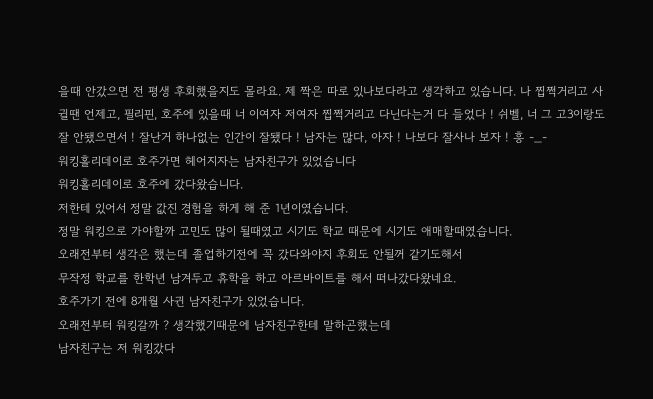을때 안갔으면 전 평생 후회했을지도 몰라요. 제 짝은 따로 있나보다라고 생각하고 있습니다. 나 찝쩍거리고 사귈땐 언제고, 필리핀, 호주에 있을때 너 이여자 저여자 찝쩍거리고 다닌다는거 다 들었다 ! 쉬벨, 너 그 고3이랑도 잘 안됐으면서 ! 잘난거 하나없는 인간이 잘됐다 ! 남자는 많다, 아자 ! 나보다 잘사나 보자 ! 흥 -_-
워킹홀리데이로 호주가면 헤어지자는 남자친구가 있었습니다
워킹홀리데이로 호주에 갔다왔습니다.
저한테 있어서 정말 값진 경험을 하게 해 준 1년이였습니다.
정말 워킹으로 가야할까 고민도 많이 될때였고 시기도 학교 때문에 시기도 애매할때였습니다.
오래전부터 생각은 했는데 졸업하기전에 꼭 갔다와야지 후회도 안될꺼 같기도해서
무작정 학교를 한학년 남겨두고 휴학을 하고 아르바이트를 해서 떠나갔다왔네요.
호주가기 전에 8개월 사귄 남자친구가 있었습니다.
오래전부터 워킹갈까 ? 생각했기때문에 남자친구한테 말하곤했는데
남자친구는 저 워킹갔다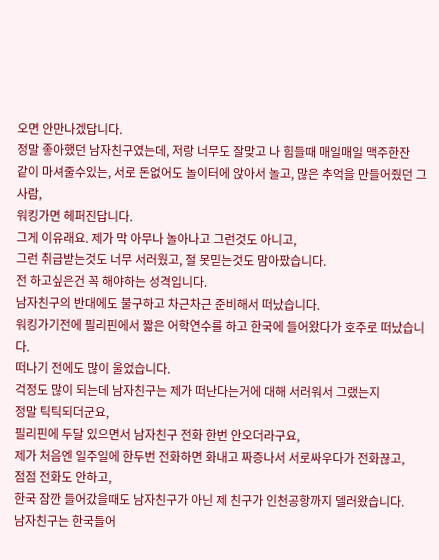오면 안만나겠답니다.
정말 좋아했던 남자친구였는데, 저랑 너무도 잘맞고 나 힘들때 매일매일 맥주한잔
같이 마셔줄수있는, 서로 돈없어도 놀이터에 앉아서 놀고, 많은 추억을 만들어줬던 그 사람,
워킹가면 헤퍼진답니다.
그게 이유래요. 제가 막 아무나 놀아나고 그런것도 아니고,
그런 취급받는것도 너무 서러웠고, 절 못믿는것도 맘아팠습니다.
전 하고싶은건 꼭 해야하는 성격입니다.
남자친구의 반대에도 불구하고 차근차근 준비해서 떠났습니다.
워킹가기전에 필리핀에서 짧은 어학연수를 하고 한국에 들어왔다가 호주로 떠났습니다.
떠나기 전에도 많이 울었습니다.
걱정도 많이 되는데 남자친구는 제가 떠난다는거에 대해 서러워서 그랬는지
정말 틱틱되더군요,
필리핀에 두달 있으면서 남자친구 전화 한번 안오더라구요,
제가 처음엔 일주일에 한두번 전화하면 화내고 짜증나서 서로싸우다가 전화끊고,
점점 전화도 안하고,
한국 잠깐 들어갔을때도 남자친구가 아닌 제 친구가 인천공항까지 델러왔습니다.
남자친구는 한국들어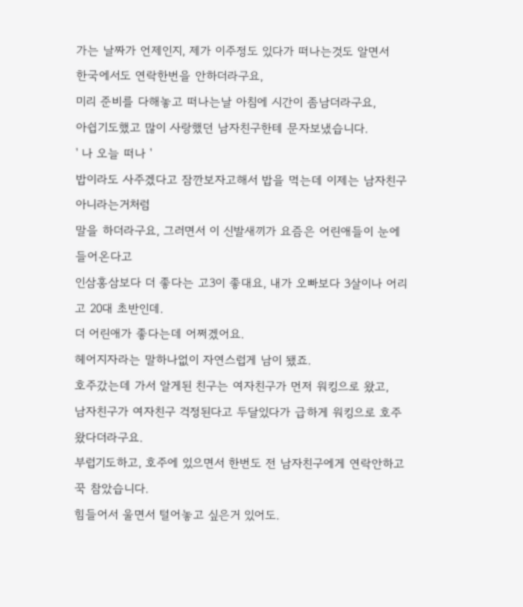가는 날짜가 언제인지, 제가 이주정도 있다가 떠나는것도 알면서
한국에서도 연락한번을 안하더라구요,
미리 준비를 다해놓고 떠나는날 아침에 시간이 좀남더라구요,
아쉽기도했고 많이 사랑했던 남자친구한테 문자보냈습니다.
' 나 오늘 떠나 '
밥이라도 사주겠다고 잠깐보자고해서 밥을 먹는데 이제는 남자친구 아니라는거처럼
말을 하더라구요, 그러면서 이 신발새끼가 요즘은 어린애들이 눈에 들어온다고
인삼홍삼보다 더 좋다는 고3이 좋대요, 내가 오빠보다 3살이나 어리고 20대 초반인데.
더 어린애가 좋다는데 어쩌겠어요.
헤어지자라는 말하나없이 자연스럽게 남이 됐죠.
호주갔는데 가서 알게된 친구는 여자친구가 먼저 워킹으로 왔고,
남자친구가 여자친구 걱정된다고 두달있다가 급하게 워킹으로 호주 왔다더라구요.
부럽기도하고, 호주에 있으면서 한번도 전 남자친구에게 연락안하고 꾹 참았습니다.
힘들어서 울면서 털어놓고 싶은거 있어도.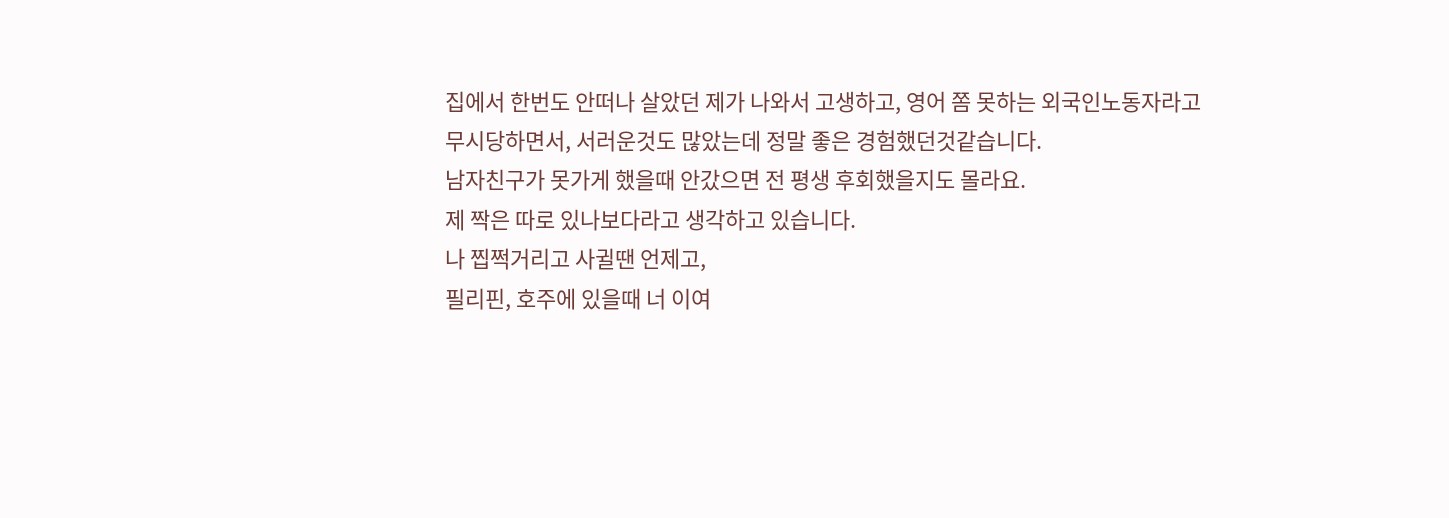집에서 한번도 안떠나 살았던 제가 나와서 고생하고, 영어 쫌 못하는 외국인노동자라고
무시당하면서, 서러운것도 많았는데 정말 좋은 경험했던것같습니다.
남자친구가 못가게 했을때 안갔으면 전 평생 후회했을지도 몰라요.
제 짝은 따로 있나보다라고 생각하고 있습니다.
나 찝쩍거리고 사귈땐 언제고,
필리핀, 호주에 있을때 너 이여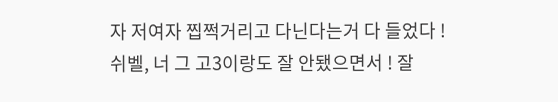자 저여자 찝쩍거리고 다닌다는거 다 들었다 !
쉬벨, 너 그 고3이랑도 잘 안됐으면서 ! 잘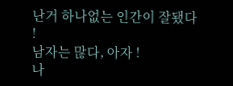난거 하나없는 인간이 잘됐다 !
남자는 많다, 아자 !
나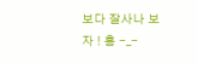보다 잘사나 보자 ! 흥 -_-